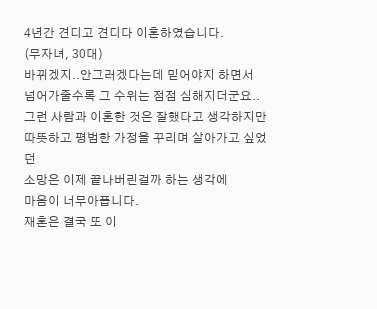4년간 견디고 견디다 이혼하였습니다.
(무자녀, 30대)
바뀌겠지..안그러겠다는데 믿어야지 하면서
넘어가줄수록 그 수위는 점점 심해지더군요..
그런 사람과 이혼한 것은 잘했다고 생각하지만
따뜻하고 평범한 가정을 꾸리며 살아가고 싶었던
소망은 이제 끝나버린걸까 하는 생각에
마음이 너무아픕니다.
재혼은 결국 또 이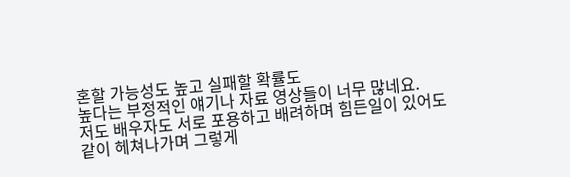혼할 가능성도 높고 실패할 확률도
높다는 부정적인 얘기나 자료 영상들이 너무 많네요.
저도 배우자도 서로 포용하고 배려하며 힘든일이 있어도
같이 헤쳐나가며 그렇게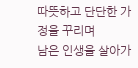따뜻하고 단단한 가정을 꾸리며
남은 인생을 살아가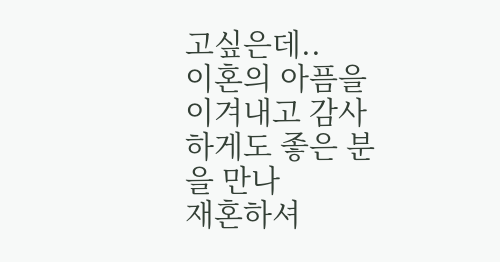고싶은데..
이혼의 아픔을 이겨내고 감사하게도 좋은 분을 만나
재혼하셔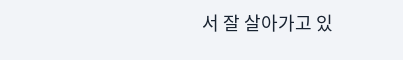서 잘 살아가고 있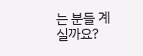는 분들 계실까요?